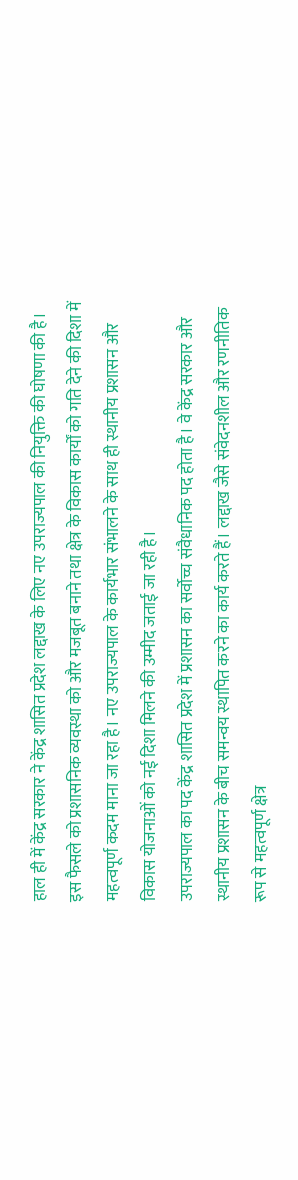हाल ही में केंद्र सरकार ने केंद्र शासित प्रदेश लद्दाख के लिए नए उपराज्यपाल की नियुक्ति की घोषणा की है। इस फैसले को प्रशासनिक व्यवस्था को और मजबूत बनाने तथा क्षेत्र के विकास कार्यों को गति देने की दिशा में महत्वपूर्ण कदम माना जा रहा है। नए उपराज्यपाल के कार्यभार संभालने के साथ ही स्थानीय प्रशासन और विकास योजनाओं को नई दिशा मिलने की उम्मीद जताई जा रही है।
उपराज्यपाल का पद केंद्र शासित प्रदेश में प्रशासन का सर्वोच्च संवैधानिक पद होता है। वे केंद्र सरकार और स्थानीय प्रशासन के बीच समन्वय स्थापित करने का कार्य करते हैं। लद्दाख जैसे संवेदनशील और रणनीतिक रूप से महत्वपूर्ण क्षेत्र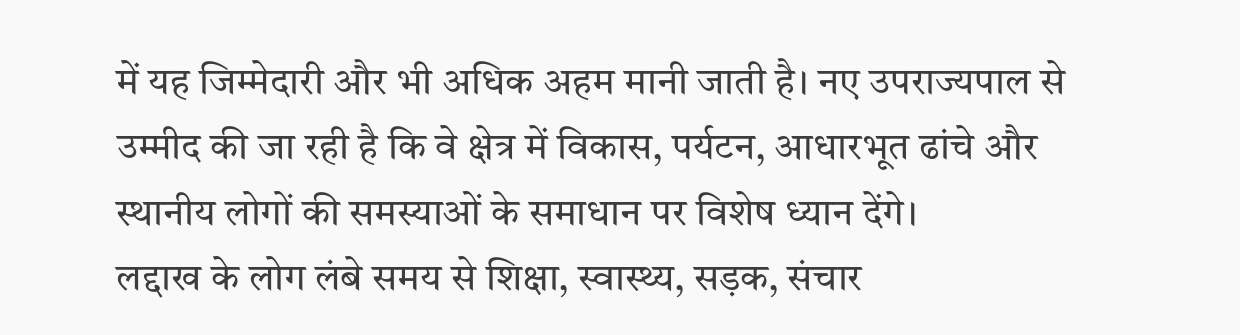में यह जिम्मेदारी और भी अधिक अहम मानी जाती है। नए उपराज्यपाल से उम्मीद की जा रही है कि वे क्षेत्र में विकास, पर्यटन, आधारभूत ढांचे और स्थानीय लोगों की समस्याओं के समाधान पर विशेष ध्यान देंगे।
लद्दाख के लोग लंबे समय से शिक्षा, स्वास्थ्य, सड़क, संचार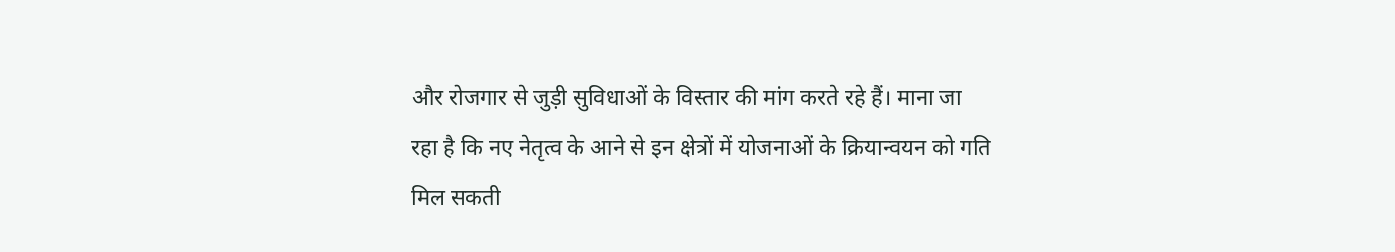और रोजगार से जुड़ी सुविधाओं के विस्तार की मांग करते रहे हैं। माना जा रहा है कि नए नेतृत्व के आने से इन क्षेत्रों में योजनाओं के क्रियान्वयन को गति मिल सकती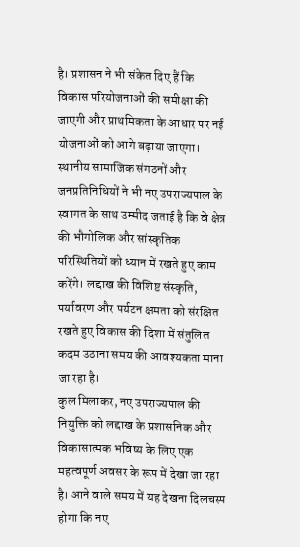है। प्रशासन ने भी संकेत दिए हैं कि विकास परियोजनाओं की समीक्षा की जाएगी और प्राथमिकता के आधार पर नई योजनाओं को आगे बढ़ाया जाएगा।
स्थानीय सामाजिक संगठनों और जनप्रतिनिधियों ने भी नए उपराज्यपाल के स्वागत के साथ उम्मीद जताई है कि वे क्षेत्र की भौगोलिक और सांस्कृतिक परिस्थितियों को ध्यान में रखते हुए काम करेंगे। लद्दाख की विशिष्ट संस्कृति, पर्यावरण और पर्यटन क्षमता को संरक्षित रखते हुए विकास की दिशा में संतुलित कदम उठाना समय की आवश्यकता माना जा रहा है।
कुल मिलाकर, नए उपराज्यपाल की नियुक्ति को लद्दाख के प्रशासनिक और विकासात्मक भविष्य के लिए एक महत्वपूर्ण अवसर के रूप में देखा जा रहा है। आने वाले समय में यह देखना दिलचस्प होगा कि नए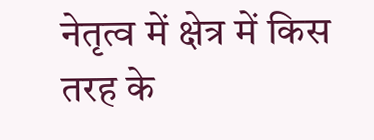नेतृत्व में क्षेत्र में किस तरह के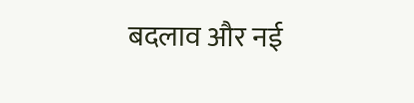बदलाव और नई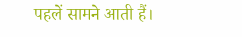पहलें सामने आती हैं।